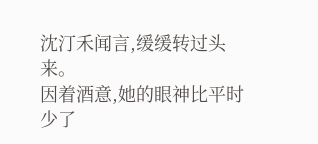沈汀禾闻言,缓缓转过头来。
因着酒意,她的眼神比平时少了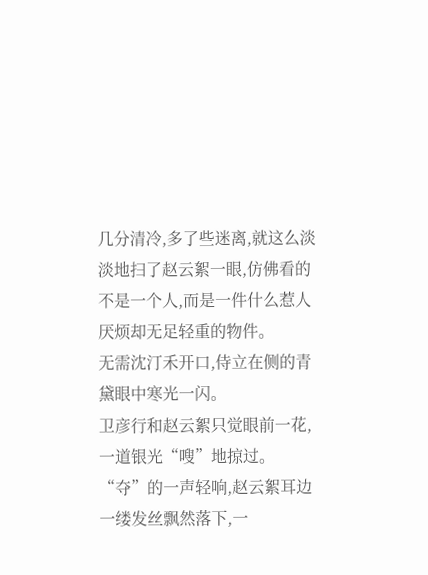几分清冷,多了些迷离,就这么淡淡地扫了赵云絮一眼,仿佛看的不是一个人,而是一件什么惹人厌烦却无足轻重的物件。
无需沈汀禾开口,侍立在侧的青黛眼中寒光一闪。
卫彦行和赵云絮只觉眼前一花,一道银光“嗖”地掠过。
“夺”的一声轻响,赵云絮耳边一缕发丝飘然落下,一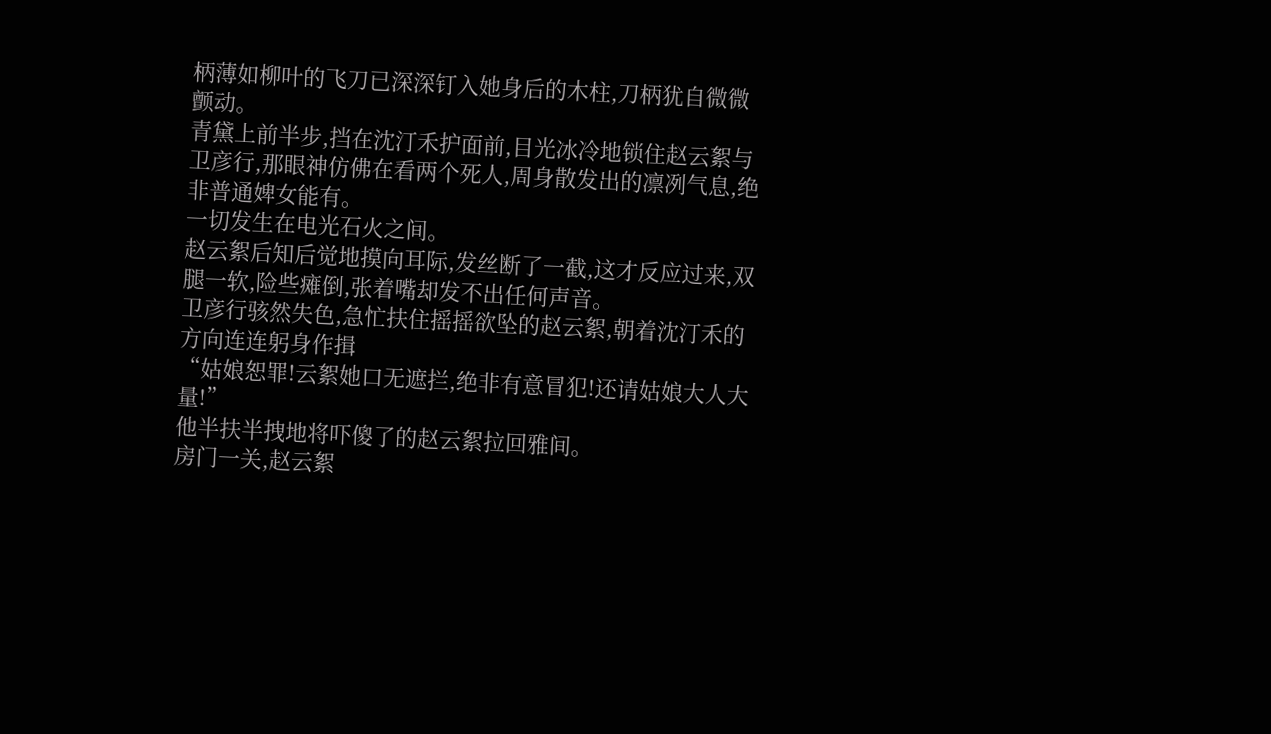柄薄如柳叶的飞刀已深深钉入她身后的木柱,刀柄犹自微微颤动。
青黛上前半步,挡在沈汀禾护面前,目光冰冷地锁住赵云絮与卫彦行,那眼神仿佛在看两个死人,周身散发出的凛冽气息,绝非普通婢女能有。
一切发生在电光石火之间。
赵云絮后知后觉地摸向耳际,发丝断了一截,这才反应过来,双腿一软,险些瘫倒,张着嘴却发不出任何声音。
卫彦行骇然失色,急忙扶住摇摇欲坠的赵云絮,朝着沈汀禾的方向连连躬身作揖
“姑娘恕罪!云絮她口无遮拦,绝非有意冒犯!还请姑娘大人大量!”
他半扶半拽地将吓傻了的赵云絮拉回雅间。
房门一关,赵云絮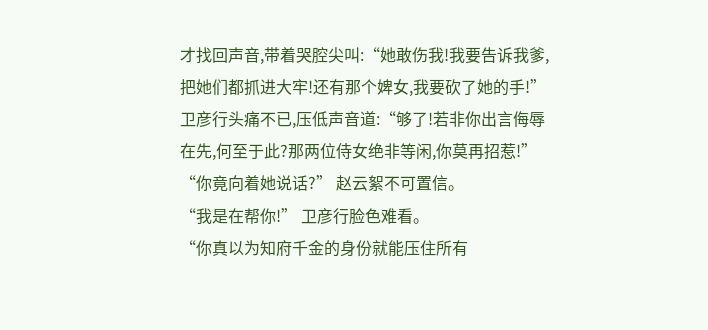才找回声音,带着哭腔尖叫:“她敢伤我!我要告诉我爹,把她们都抓进大牢!还有那个婢女,我要砍了她的手!”
卫彦行头痛不已,压低声音道:“够了!若非你出言侮辱在先,何至于此?那两位侍女绝非等闲,你莫再招惹!”
“你竟向着她说话?” 赵云絮不可置信。
“我是在帮你!” 卫彦行脸色难看。
“你真以为知府千金的身份就能压住所有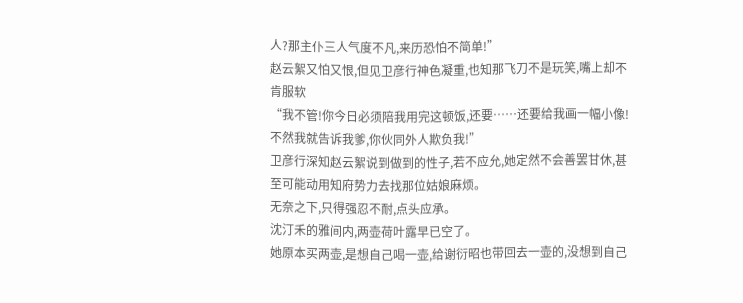人?那主仆三人气度不凡,来历恐怕不简单!”
赵云絮又怕又恨,但见卫彦行神色凝重,也知那飞刀不是玩笑,嘴上却不肯服软
“我不管!你今日必须陪我用完这顿饭,还要……还要给我画一幅小像!不然我就告诉我爹,你伙同外人欺负我!”
卫彦行深知赵云絮说到做到的性子,若不应允,她定然不会善罢甘休,甚至可能动用知府势力去找那位姑娘麻烦。
无奈之下,只得强忍不耐,点头应承。
沈汀禾的雅间内,两壶荷叶露早已空了。
她原本买两壶,是想自己喝一壶,给谢衍昭也带回去一壶的,没想到自己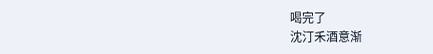喝完了
沈汀禾酒意渐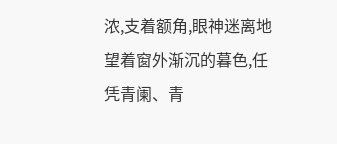浓,支着额角,眼神迷离地望着窗外渐沉的暮色,任凭青阑、青